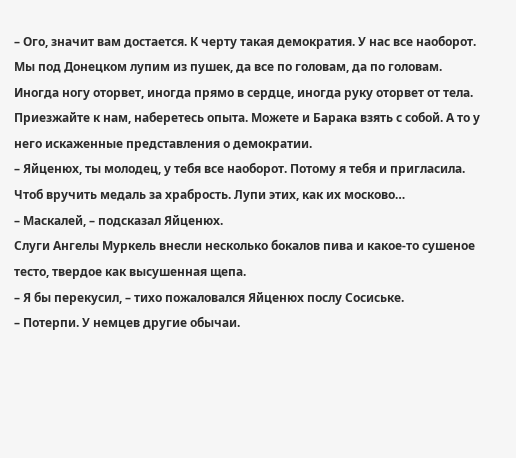– Ого, значит вам достается. К черту такая демократия. У нас все наоборот. Мы под Донецком лупим из пушек, да все по головам, да по головам. Иногда ногу оторвет, иногда прямо в сердце, иногда руку оторвет от тела. Приезжайте к нам, наберетесь опыта. Можете и Барака взять с собой. А то у него искаженные представления о демократии.
– Яйценюх, ты молодец, у тебя все наоборот. Потому я тебя и пригласила. Чтоб вручить медаль за храбрость. Лупи этих, как их москово…
– Маскалей, – подсказал Яйценюх.
Слуги Ангелы Муркель внесли несколько бокалов пива и какое-то сушеное тесто, твердое как высушенная щепа.
– Я бы перекусил, – тихо пожаловался Яйценюх послу Сосиське.
– Потерпи. У немцев другие обычаи.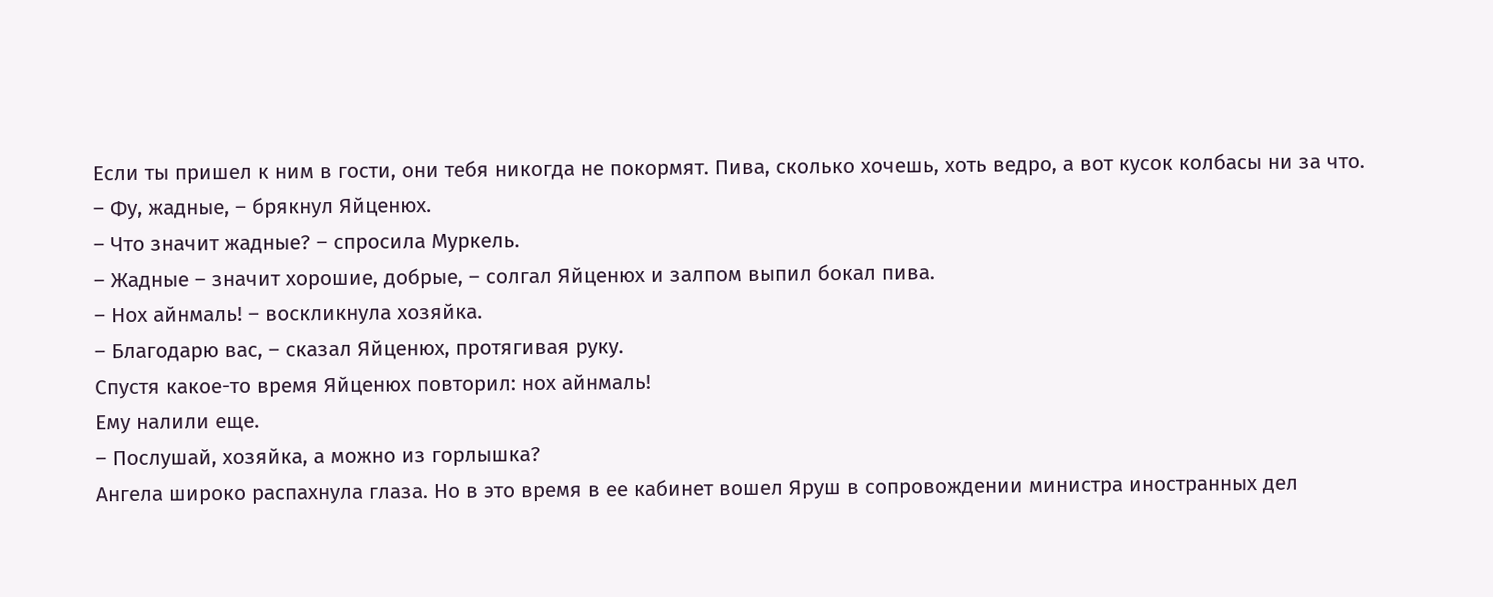Если ты пришел к ним в гости, они тебя никогда не покормят. Пива, сколько хочешь, хоть ведро, а вот кусок колбасы ни за что.
– Фу, жадные, – брякнул Яйценюх.
– Что значит жадные? – спросила Муркель.
– Жадные – значит хорошие, добрые, – солгал Яйценюх и залпом выпил бокал пива.
– Нох айнмаль! – воскликнула хозяйка.
– Благодарю вас, – сказал Яйценюх, протягивая руку.
Спустя какое-то время Яйценюх повторил: нох айнмаль!
Ему налили еще.
– Послушай, хозяйка, а можно из горлышка?
Ангела широко распахнула глаза. Но в это время в ее кабинет вошел Яруш в сопровождении министра иностранных дел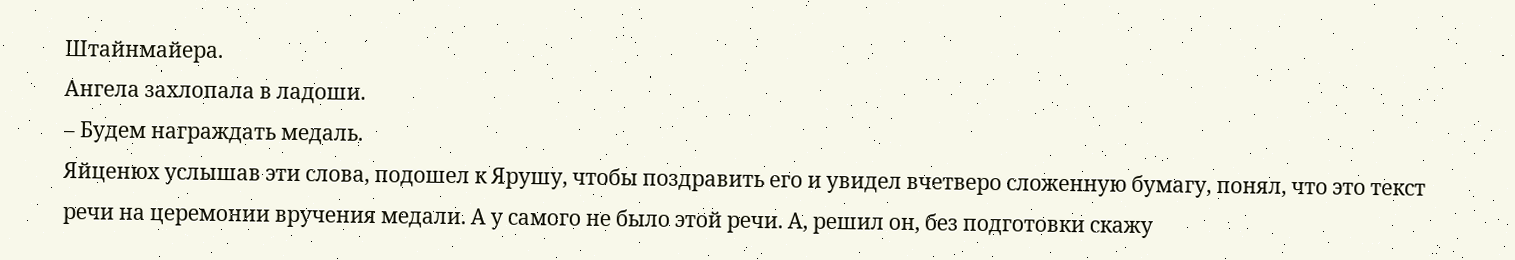Штайнмайера.
Ангела захлопала в ладоши.
– Будем награждать медаль.
Яйценюх услышав эти слова, подошел к Ярушу, чтобы поздравить его и увидел вчетверо сложенную бумагу, понял, что это текст речи на церемонии вручения медали. А у самого не было этой речи. А, решил он, без подготовки скажу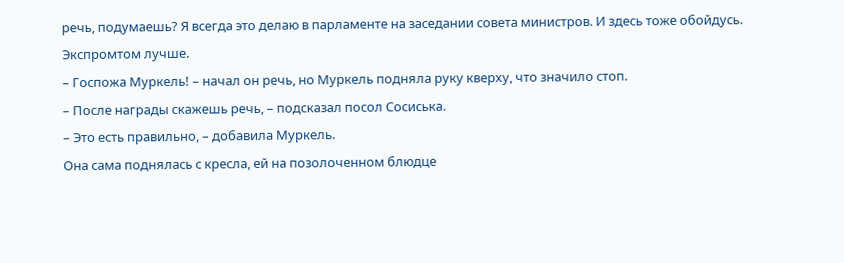речь, подумаешь? Я всегда это делаю в парламенте на заседании совета министров. И здесь тоже обойдусь. Экспромтом лучше.
– Госпожа Муркель! – начал он речь, но Муркель подняла руку кверху, что значило стоп.
– После награды скажешь речь, – подсказал посол Сосиська.
– Это есть правильно, – добавила Муркель.
Она сама поднялась с кресла, ей на позолоченном блюдце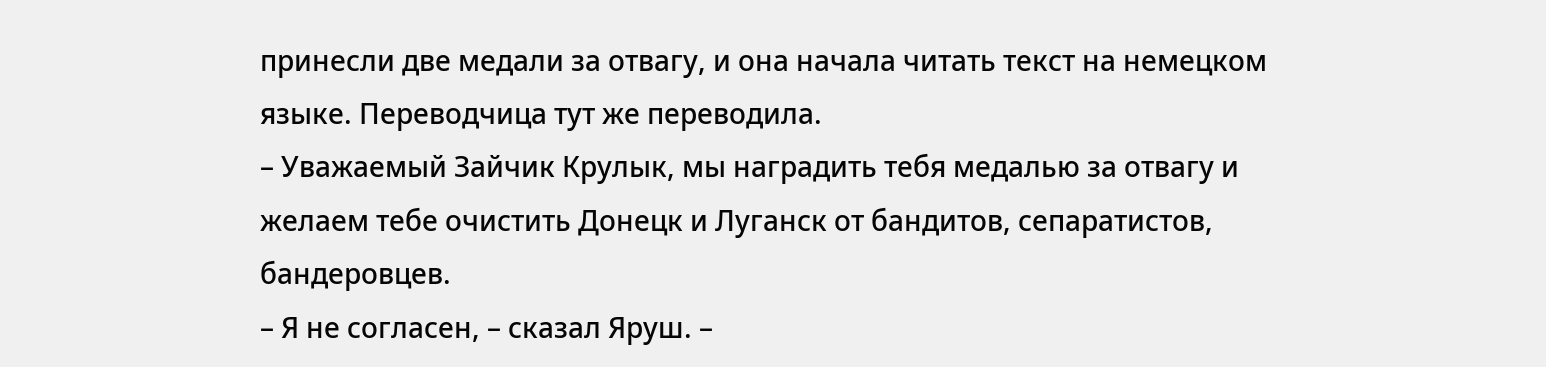принесли две медали за отвагу, и она начала читать текст на немецком языке. Переводчица тут же переводила.
– Уважаемый Зайчик Крулык, мы наградить тебя медалью за отвагу и желаем тебе очистить Донецк и Луганск от бандитов, сепаратистов, бандеровцев.
– Я не согласен, – сказал Яруш. –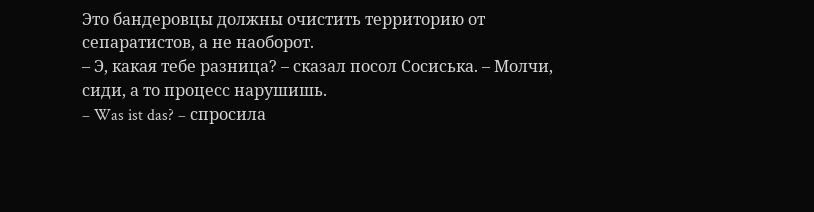Это бандеровцы должны очистить территорию от сепаратистов, а не наоборот.
– Э, какая тебе разница? – сказал посол Сосиська. – Молчи, сиди, а то процесс нарушишь.
– Was ist das? – спросила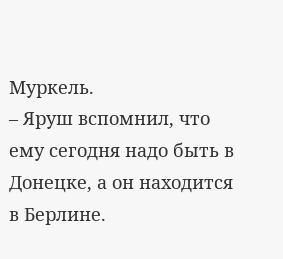Муркель.
– Яруш вспомнил, что ему сегодня надо быть в Донецке, а он находится в Берлине.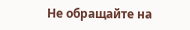Не обращайте на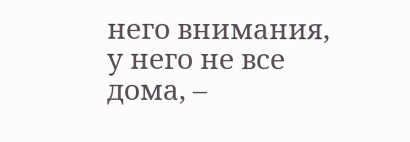него внимания, у него не все дома, –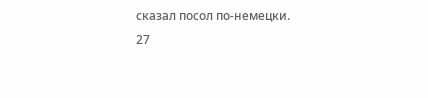сказал посол по-немецки.
27